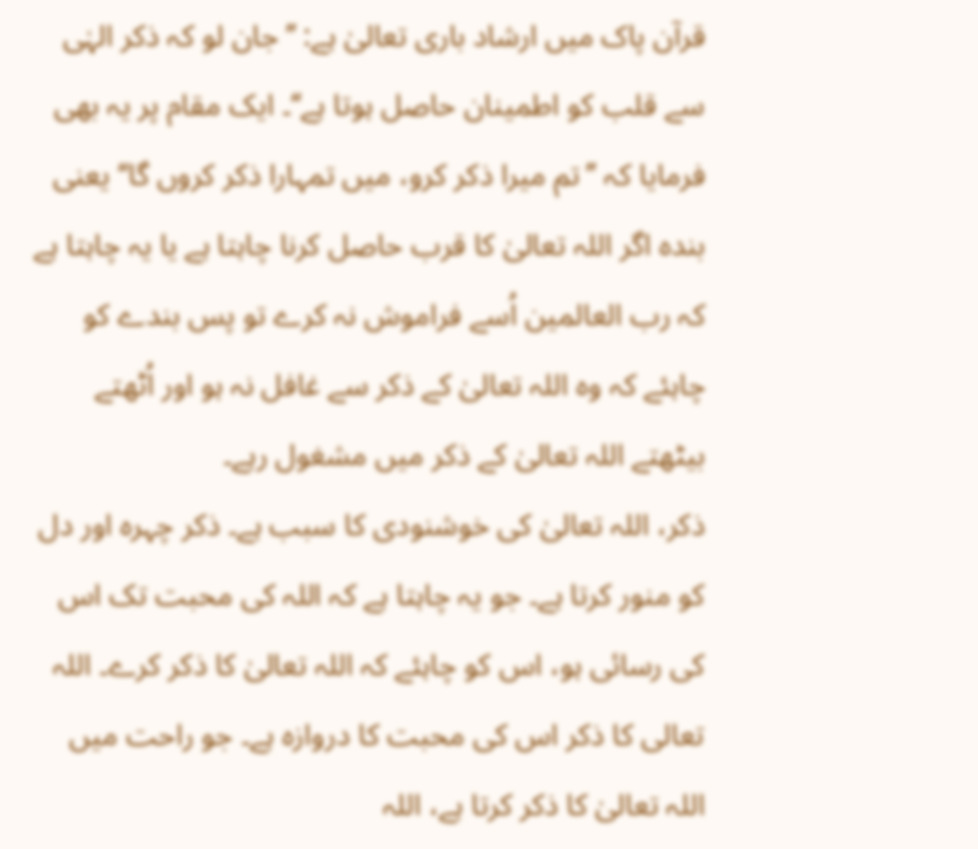قرآن پاک میں ارشاد باری تعالیٰ ہے: ’’جان لو کہ ذکر الہٰی سے قلب کو اطمینان حاصل ہوتا ہے‘‘۔ ایک مقام پر یہ بھی فرمایا کہ ’’تم میرا ذکر کرو، میں تمہارا ذکر کروں گا‘‘ یعنی بندہ اگر اللہ تعالیٰ کا قرب حاصل کرنا چاہتا ہے یا یہ چاہتا ہے کہ رب العالمین اُسے فراموش نہ کرے تو پس بندے کو چاہئے کہ وہ اللہ تعالیٰ کے ذکر سے غافل نہ ہو اور اُٹھتے بیٹھتے اللہ تعالیٰ کے ذکر میں مشغول رہے۔
ذکر، اللہ تعالیٰ کی خوشنودی کا سبب ہے۔ ذکر چہرہ اور دل کو منور کرتا ہے۔ جو یہ چاہتا ہے کہ اللہ کی محبت تک اس کی رسائی ہو، اس کو چاہئے کہ اللہ تعالیٰ کا ذکر کرے۔ اللہ تعالی کا ذکر اس کی محبت کا دروازہ ہے۔ جو راحت میں اللہ تعالیٰ کا ذکر کرتا ہے، اللہ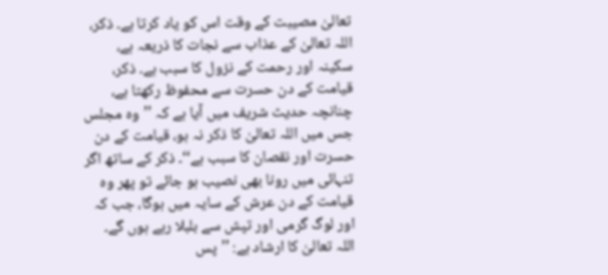تعالیٰ مصیبت کے وقت اس کو یاد کرتا ہے۔ ذکر، اللہ تعالیٰ کے عذاب سے نجات کا ذریعہ ہے، سکینہ اور رحمت کے نزول کا سبب ہے۔ ذکر، قیامت کے دن حسرت سے محفوظ رکھتا ہے، چنانچہ حدیث شریف میں آیا ہے کہ ’’وہ مجلس جس میں اللہ تعالیٰ کا ذکر نہ ہو، قیامت کے دن حسرت اور نقصان کا سبب ہے‘‘۔ ذکر کے ساتھ اگر تنہائی میں رونا بھی نصیب ہو جائے تو پھر وہ قیامت کے دن عرش کے سایہ میں ہوگا، جب کہ اور لوگ گرمی اور تپش سے بلبلا رہے ہوں گے۔
اللہ تعالیٰ کا ارشاد ہے: ’’پس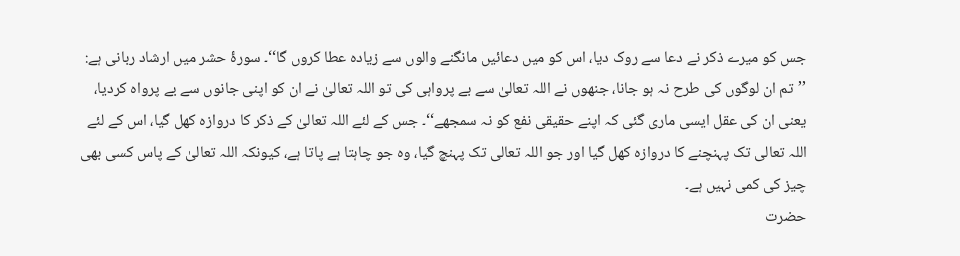جس کو میرے ذکر نے دعا سے روک دیا، اس کو میں دعائیں مانگنے والوں سے زیادہ عطا کروں گا‘‘۔ سورۂ حشر میں ارشاد ربانی ہے: ’’تم ان لوگوں کی طرح نہ ہو جانا، جنھوں نے اللہ تعالیٰ سے بے پرواہی کی تو اللہ تعالیٰ نے ان کو اپنی جانوں سے بے پرواہ کردیا، یعنی ان کی عقل ایسی ماری گئی کہ اپنے حقیقی نفع کو نہ سمجھے‘‘۔ جس کے لئے اللہ تعالیٰ کے ذکر کا دروازہ کھل گیا، اس کے لئے اللہ تعالی تک پہنچنے کا دروازہ کھل گیا اور جو اللہ تعالی تک پہنچ گیا، وہ جو چاہتا ہے پاتا ہے، کیونکہ اللہ تعالیٰ کے پاس کسی بھی چیز کی کمی نہیں ہے۔
حضرت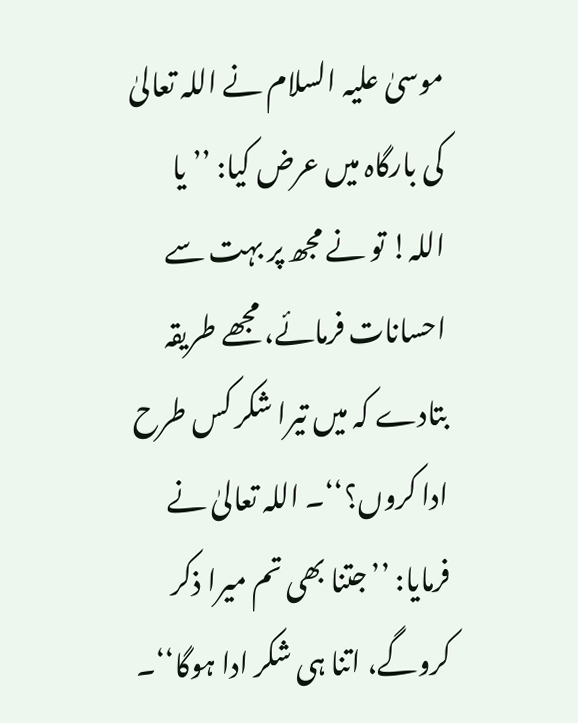موسیٰ علیہ السلام نے اللہ تعالیٰ کی بارگاہ میں عرض کیا: ’’یا اللہ! تو نے مجھ پر بہت سے احسانات فرمائے، مجھے طریقہ بتادے کہ میں تیرا شکر کس طرح ادا کروں؟‘‘۔ اللہ تعالیٰ نے فرمایا: ’’جتنا بھی تم میرا ذکر کروگے، اتنا ہی شکر ادا ہوگا‘‘۔